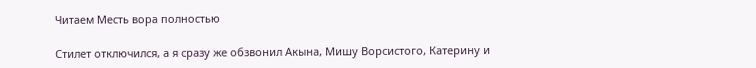Читаем Месть вора полностью

Стилет отключился, а я сразу же обзвонил Акына, Мишу Ворсистого, Катерину и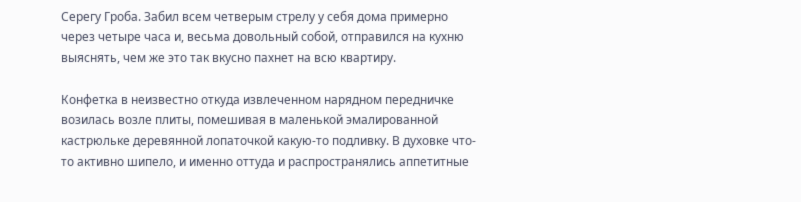Серегу Гроба. Забил всем четверым стрелу у себя дома примерно через четыре часа и, весьма довольный собой, отправился на кухню выяснять, чем же это так вкусно пахнет на всю квартиру.

Конфетка в неизвестно откуда извлеченном нарядном передничке возилась возле плиты, помешивая в маленькой эмалированной кастрюльке деревянной лопаточкой какую-то подливку. В духовке что-то активно шипело, и именно оттуда и распространялись аппетитные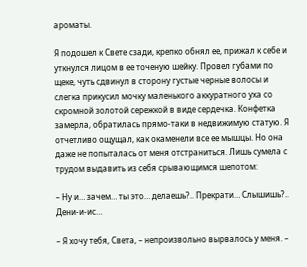ароматы.

Я подошел к Свете сзади, крепко обнял ее, прижал к себе и уткнулся лицом в ее точеную шейку. Провел губами по щеке, чуть сдвинул в сторону густые черные волосы и слегка прикусил мочку маленького аккуратного уха со скромной золотой сережкой в виде сердечка. Конфетка замерла, обратилась прямо-таки в недвижимую статую. Я отчетливо ощущал, как окаменели все ее мышцы. Но она даже не попыталась от меня отстраниться. Лишь сумела с трудом выдавить из себя срывающимся шепотом:

– Ну и… зачем… ты это… делаешь?.. Прекрати… Слышишь?.. Дени-и-ис…

– Я хочу тебя, Света, – непроизвольно вырвалось у меня. –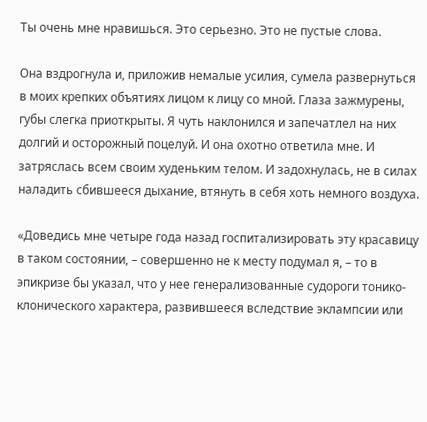Ты очень мне нравишься. Это серьезно. Это не пустые слова.

Она вздрогнула и, приложив немалые усилия, сумела развернуться в моих крепких объятиях лицом к лицу со мной. Глаза зажмурены, губы слегка приоткрыты. Я чуть наклонился и запечатлел на них долгий и осторожный поцелуй. И она охотно ответила мне. И затряслась всем своим худеньким телом. И задохнулась, не в силах наладить сбившееся дыхание, втянуть в себя хоть немного воздуха.

«Доведись мне четыре года назад госпитализировать эту красавицу в таком состоянии, – совершенно не к месту подумал я, – то в эпикризе бы указал, что у нее генерализованные судороги тонико-клонического характера, развившееся вследствие эклампсии или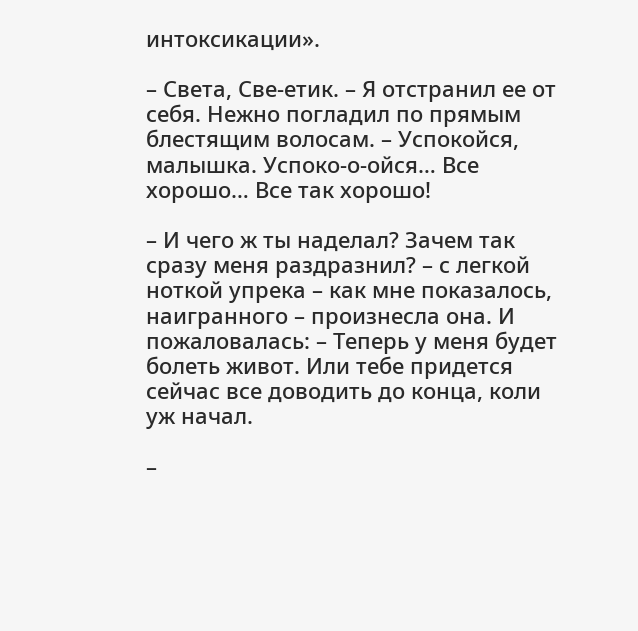интоксикации».

– Света, Све-етик. – Я отстранил ее от себя. Нежно погладил по прямым блестящим волосам. – Успокойся, малышка. Успоко-о-ойся… Все хорошо… Все так хорошо!

– И чего ж ты наделал? Зачем так сразу меня раздразнил? – с легкой ноткой упрека – как мне показалось, наигранного – произнесла она. И пожаловалась: – Теперь у меня будет болеть живот. Или тебе придется сейчас все доводить до конца, коли уж начал.

–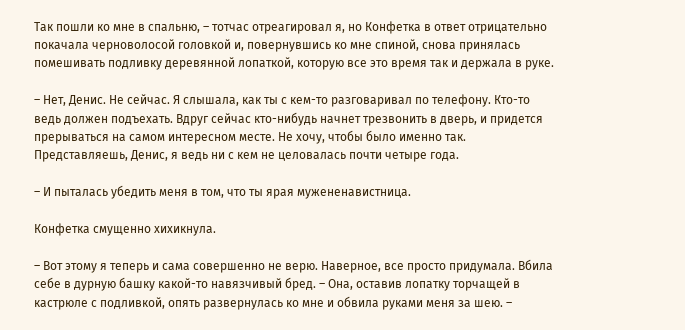Так пошли ко мне в спальню, – тотчас отреагировал я, но Конфетка в ответ отрицательно покачала черноволосой головкой и, повернувшись ко мне спиной, снова принялась помешивать подливку деревянной лопаткой, которую все это время так и держала в руке.

– Нет, Денис. Не сейчас. Я слышала, как ты с кем-то разговаривал по телефону. Кто-то ведь должен подъехать. Вдруг сейчас кто-нибудь начнет трезвонить в дверь, и придется прерываться на самом интересном месте. Не хочу, чтобы было именно так. Представляешь, Денис, я ведь ни с кем не целовалась почти четыре года.

– И пыталась убедить меня в том, что ты ярая мужененавистница.

Конфетка смущенно хихикнула.

– Вот этому я теперь и сама совершенно не верю. Наверное, все просто придумала. Вбила себе в дурную башку какой-то навязчивый бред. – Она, оставив лопатку торчащей в кастрюле с подливкой, опять развернулась ко мне и обвила руками меня за шею. –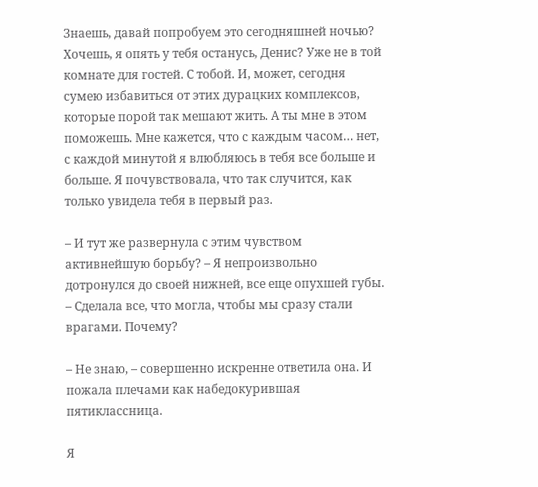Знаешь, давай попробуем это сегодняшней ночью? Хочешь, я опять у тебя останусь, Денис? Уже не в той комнате для гостей. С тобой. И, может, сегодня сумею избавиться от этих дурацких комплексов, которые порой так мешают жить. А ты мне в этом поможешь. Мне кажется, что с каждым часом… нет, с каждой минутой я влюбляюсь в тебя все больше и больше. Я почувствовала, что так случится, как только увидела тебя в первый раз.

– И тут же развернула с этим чувством активнейшую борьбу? – Я непроизвольно дотронулся до своей нижней, все еще опухшей губы. – Сделала все, что могла, чтобы мы сразу стали врагами. Почему?

– Не знаю, – совершенно искренне ответила она. И пожала плечами как набедокурившая пятиклассница.

Я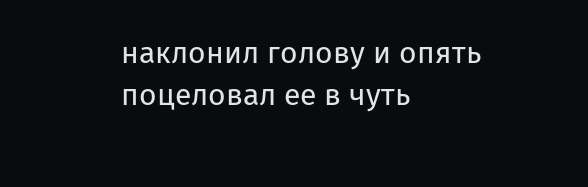наклонил голову и опять поцеловал ее в чуть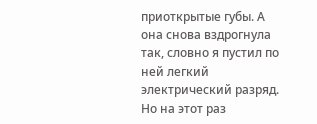приоткрытые губы. А она снова вздрогнула так, словно я пустил по ней легкий электрический разряд. Но на этот раз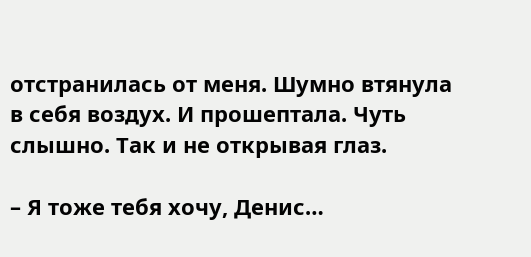отстранилась от меня. Шумно втянула в себя воздух. И прошептала. Чуть слышно. Так и не открывая глаз.

– Я тоже тебя хочу, Денис…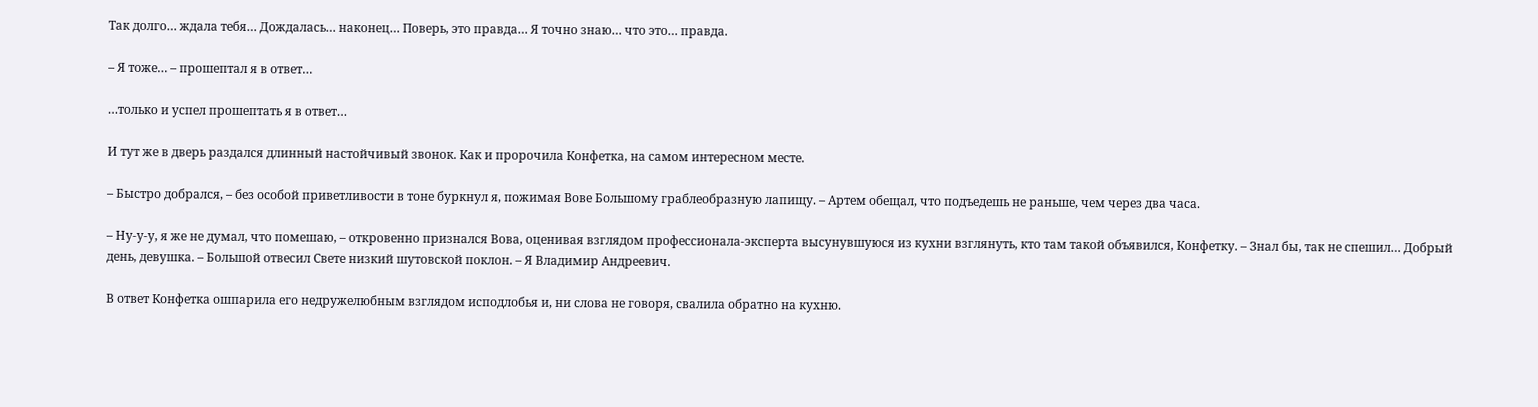Так долго… ждала тебя… Дождалась… наконец… Поверь, это правда… Я точно знаю… что это… правда.

– Я тоже… – прошептал я в ответ…

…только и успел прошептать я в ответ…

И тут же в дверь раздался длинный настойчивый звонок. Как и пророчила Конфетка, на самом интересном месте.

– Быстро добрался, – без особой приветливости в тоне буркнул я, пожимая Вове Большому граблеобразную лапищу. – Артем обещал, что подъедешь не раньше, чем через два часа.

– Ну-у-у, я же не думал, что помешаю, – откровенно признался Вова, оценивая взглядом профессионала-эксперта высунувшуюся из кухни взглянуть, кто там такой объявился, Конфетку. – Знал бы, так не спешил… Добрый день, девушка. – Большой отвесил Свете низкий шутовской поклон. – Я Владимир Андреевич.

В ответ Конфетка ошпарила его недружелюбным взглядом исподлобья и, ни слова не говоря, свалила обратно на кухню.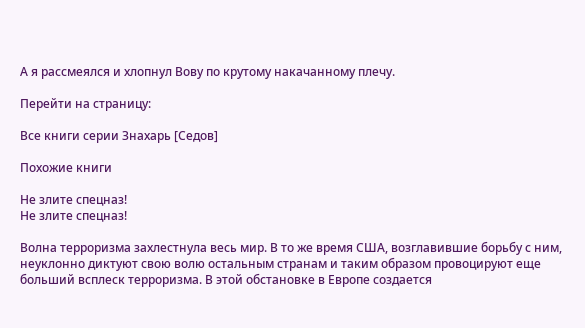А я рассмеялся и хлопнул Вову по крутому накачанному плечу.

Перейти на страницу:

Все книги серии Знахарь [Седов]

Похожие книги

Не злите спецназ!
Не злите спецназ!

Волна терроризма захлестнула весь мир. В то же время США, возглавившие борьбу с ним, неуклонно диктуют свою волю остальным странам и таким образом провоцируют еще больший всплеск терроризма. В этой обстановке в Европе создается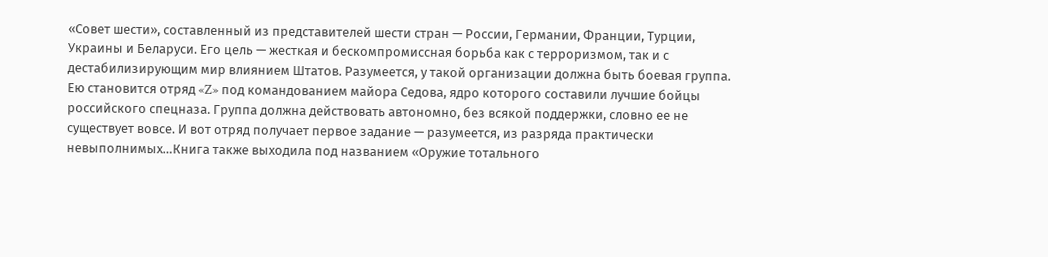«Совет шести», составленный из представителей шести стран — России, Германии, Франции, Турции, Украины и Беларуси. Его цель — жесткая и бескомпромиссная борьба как с терроризмом, так и с дестабилизирующим мир влиянием Штатов. Разумеется, у такой организации должна быть боевая группа. Ею становится отряд «Z» под командованием майора Седова, ядро которого составили лучшие бойцы российского спецназа. Группа должна действовать автономно, без всякой поддержки, словно ее не существует вовсе. И вот отряд получает первое задание — разумеется, из разряда практически невыполнимых…Книга также выходила под названием «Оружие тотального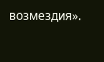возмездия».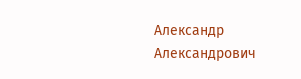Александр Александрович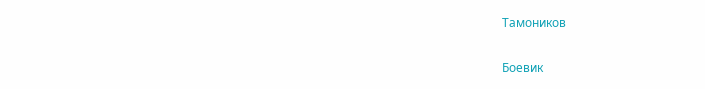Тамоников

Боевик